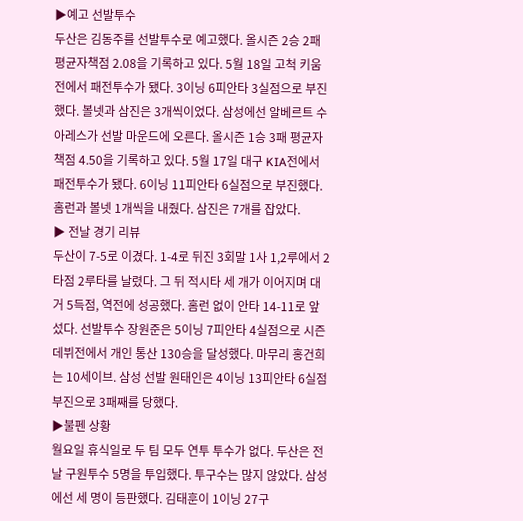▶예고 선발투수
두산은 김동주를 선발투수로 예고했다. 올시즌 2승 2패 평균자책점 2.08을 기록하고 있다. 5월 18일 고척 키움전에서 패전투수가 됐다. 3이닝 6피안타 3실점으로 부진했다. 볼넷과 삼진은 3개씩이었다. 삼성에선 알베르트 수아레스가 선발 마운드에 오른다. 올시즌 1승 3패 평균자책점 4.50을 기록하고 있다. 5월 17일 대구 KIA전에서 패전투수가 됐다. 6이닝 11피안타 6실점으로 부진했다. 홈런과 볼넷 1개씩을 내줬다. 삼진은 7개를 잡았다.
▶ 전날 경기 리뷰
두산이 7-5로 이겼다. 1-4로 뒤진 3회말 1사 1,2루에서 2타점 2루타를 날렸다. 그 뒤 적시타 세 개가 이어지며 대거 5득점, 역전에 성공했다. 홈런 없이 안타 14-11로 앞섰다. 선발투수 장원준은 5이닝 7피안타 4실점으로 시즌 데뷔전에서 개인 통산 130승을 달성했다. 마무리 홍건희는 10세이브. 삼성 선발 원태인은 4이닝 13피안타 6실점 부진으로 3패째를 당했다.
▶불펜 상황
월요일 휴식일로 두 팀 모두 연투 투수가 없다. 두산은 전날 구원투수 5명을 투입했다. 투구수는 많지 않았다. 삼성에선 세 명이 등판했다. 김태훈이 1이닝 27구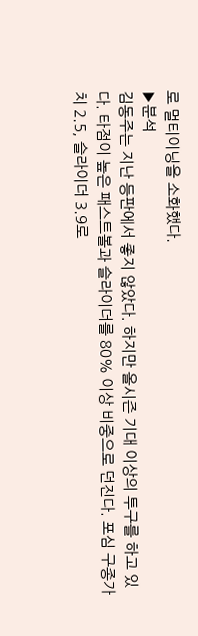로 멀티이닝을 소화했다.
▶분석
김동주는 지난 등판에서 좋지 않았다. 하지만 올시즌 기대 이상의 투구를 하고 있다. 타점이 높은 패스트볼과 슬라이더를 80% 이상 비중으로 던진다. 포심 구종가치 2.5, 슬라이더 3.9로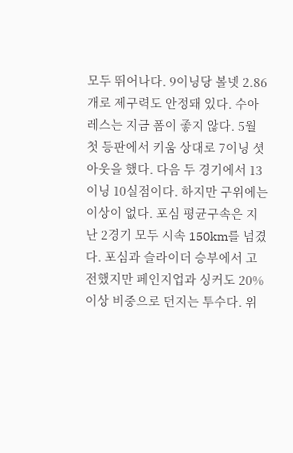모두 뛰어나다. 9이닝당 볼넷 2.86개로 제구력도 안정돼 있다. 수아레스는 지금 폼이 좋지 않다. 5월 첫 등판에서 키움 상대로 7이닝 셧아웃을 했다. 다음 두 경기에서 13이닝 10실점이다. 하지만 구위에는 이상이 없다. 포심 평균구속은 지난 2경기 모두 시속 150km를 넘겼다. 포심과 슬라이더 승부에서 고전했지만 페인지업과 싱커도 20% 이상 비중으로 던지는 투수다. 위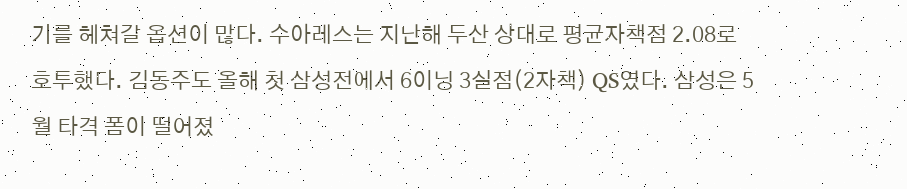기를 헤쳐갈 옵션이 많다. 수아레스는 지난해 두산 상대로 평균자책점 2.08로 호투했다. 김동주도 올해 첫 삼성전에서 6이닝 3실점(2자책) QS였다. 삼성은 5월 타격 폼이 떨어졌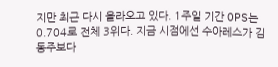지만 최근 다시 올라오고 있다. 1주일 기간 OPS는 0.704로 전체 3위다. 지금 시점에선 수아레스가 김동주보다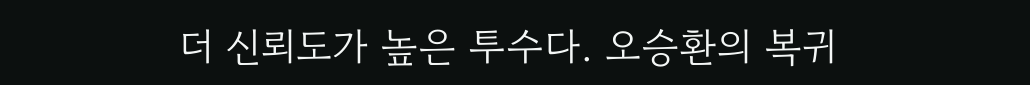더 신뢰도가 높은 투수다. 오승환의 복귀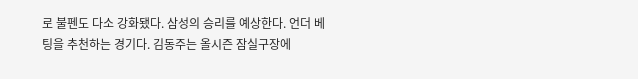로 불펜도 다소 강화됐다. 삼성의 승리를 예상한다. 언더 베팅을 추천하는 경기다. 김동주는 올시즌 잠실구장에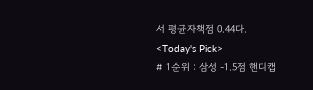서 평균자책점 0.44다.
<Today's Pick>
# 1순위 : 삼성 -1.5점 핸디캡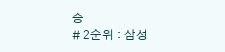승
# 2순위 : 삼성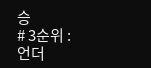승
# 3순위 : 언더